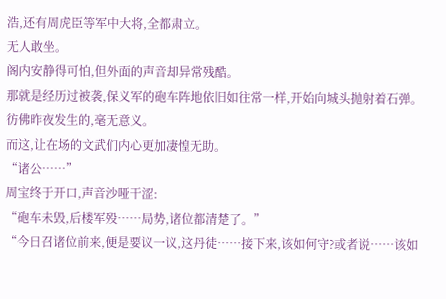浩,还有周虎臣等军中大将,全都肃立。
无人敢坐。
阁内安静得可怕,但外面的声音却异常残酷。
那就是经历过被袭,保义军的砲车阵地依旧如往常一样,开始向城头抛射着石弹。
彷佛昨夜发生的,毫无意义。
而这,让在场的文武们内心更加凄惶无助。
“诸公……”
周宝终于开口,声音沙哑干涩:
“砲车未毁,后楼军殁……局势,诸位都清楚了。”
“今日召诸位前来,便是要议一议,这丹徒……接下来,该如何守?或者说……该如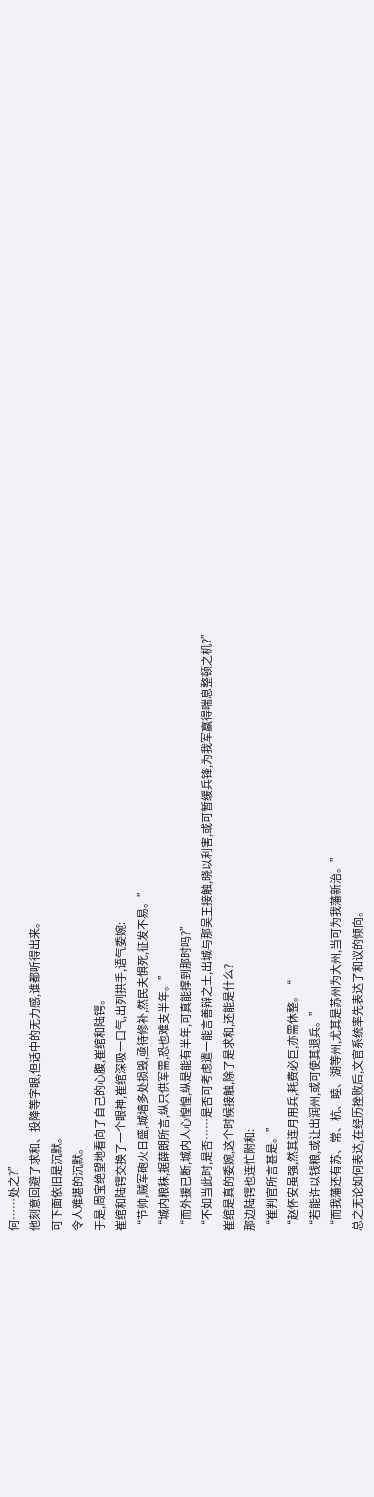何……处之?”
他刻意回避了求和、投降等字眼,但话中的无力感,谁都听得出来。
可下面依旧是沉默。
令人难堪的沉默。
于是,周宝绝望地看向了自己的心腹,崔绾和陆锷。
崔绾和陆锷交换了一个眼神,崔绾深吸一口气,出列拱手,语气委婉:
“节帅,贼军砲火日盛,城墙多处损毁,亟待修补,然民夫惧死,征发不易。”
“城内粮秣,据薛朗所言,纵只供军需,恐也难支半年。”
“而外援已断,城内人心惶惶,纵是能有半年,可真能撑到那时吗?”
“不如当此时,是否……是否可考虑遣一能言善辩之士,出城与那吴王接触,晓以利害,或可暂缓兵锋,为我军赢得喘息整顿之机?”
崔绾是真的委婉,这个时候接触,除了是求和,还能是什么?
那边陆锷也连忙附和:
“崔判官所言甚是。”
“赵怀安虽强,然其连月用兵,耗费必巨,亦需休整。“
“若能许以钱粮,或让出润州,或可使其退兵。”
“而我藩还有苏、常、杭、睦、湖等州,尤其是苏州为大州,当可为我藩新治。”
总之无论如何表达,在经历挫败后,文官系统率先表达了和议的倾向。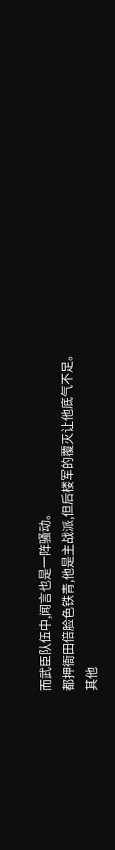而武臣队伍中,闻言也是一阵骚动。
都押衙田倍脸色铁青,他是主战派,但后楼军的覆灭让他底气不足。
其他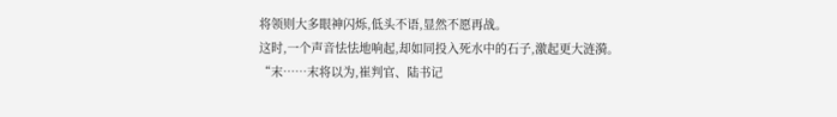将领则大多眼神闪烁,低头不语,显然不愿再战。
这时,一个声音怯怯地响起,却如同投入死水中的石子,激起更大涟漪。
“末……末将以为,崔判官、陆书记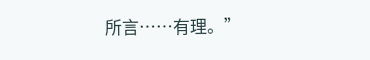所言……有理。”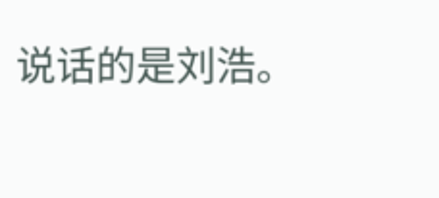说话的是刘浩。